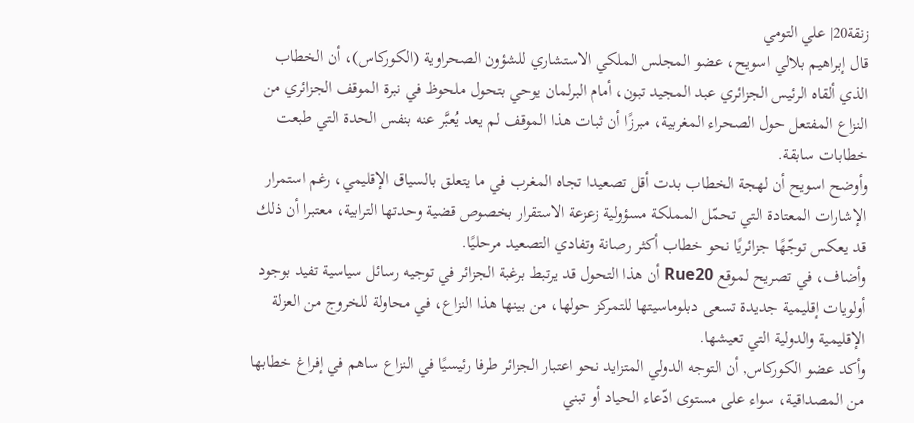زنقة20| علي التومي
قال إبراهيم بلالي اسويح، عضو المجلس الملكي الاستشاري للشؤون الصحراوية (الكوركاس)، أن الخطاب الذي ألقاه الرئيس الجزائري عبد المجيد تبون، أمام البرلمان يوحي بتحول ملحوظ في نبرة الموقف الجزائري من النزاع المفتعل حول الصحراء المغربية، مبرزًا أن ثبات هذا الموقف لم يعد يُعبَّر عنه بنفس الحدة التي طبعت خطابات سابقة.
وأوضح اسويح أن لهجة الخطاب بدت أقل تصعيدا تجاه المغرب في ما يتعلق بالسياق الإقليمي، رغم استمرار الإشارات المعتادة التي تحمّل المملكة مسؤولية زعزعة الاستقرار بخصوص قضية وحدتها الترابية، معتبرا أن ذلك قد يعكس توجّهًا جزائريًا نحو خطاب أكثر رصانة وتفادي التصعيد مرحليًا.
وأضاف، في تصريح لموقع Rue20 أن هذا التحول قد يرتبط برغبة الجزائر في توجيه رسائل سياسية تفيد بوجود أولويات إقليمية جديدة تسعى دبلوماسيتها للتمركز حولها، من بينها هذا النزاع، في محاولة للخروج من العزلة الإقليمية والدولية التي تعيشها.
وأكد عضو الكوركاس, أن التوجه الدولي المتزايد نحو اعتبار الجزائر طرفا رئيسيًا في النزاع ساهم في إفراغ خطابها من المصداقية، سواء على مستوى ادّعاء الحياد أو تبني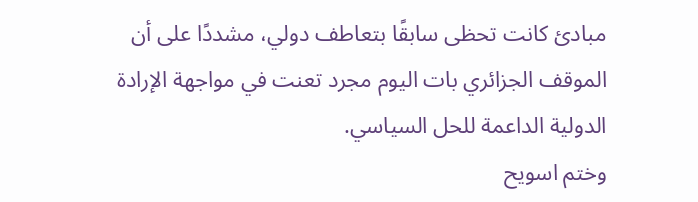مبادئ كانت تحظى سابقًا بتعاطف دولي، مشددًا على أن الموقف الجزائري بات اليوم مجرد تعنت في مواجهة الإرادة الدولية الداعمة للحل السياسي.
وختم اسويح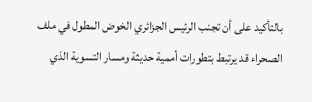بالتأكيد على أن تجنب الرئيس الجزائري الخوض المطول في ملف الصحراء قد يرتبط بتطورات أممية حديثة ومسار التسوية الذي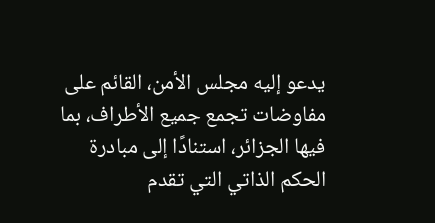يدعو إليه مجلس الأمن، القائم على مفاوضات تجمع جميع الأطراف، بما فيها الجزائر، استنادًا إلى مبادرة الحكم الذاتي التي تقدم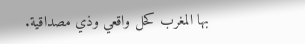بها المغرب كحل واقعي وذي مصداقية.